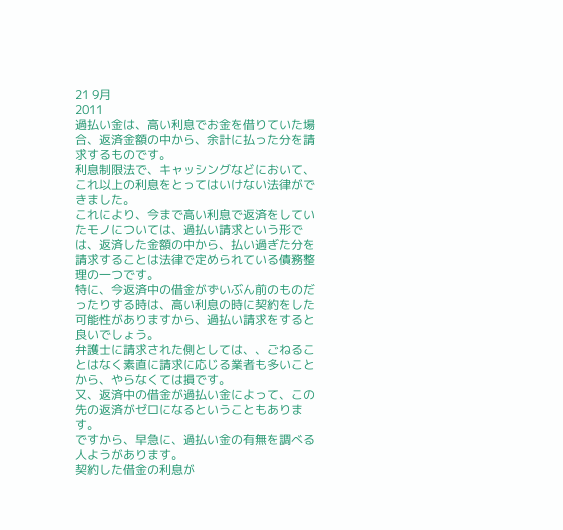21 9月
2011
過払い金は、高い利息でお金を借りていた場合、返済金額の中から、余計に払った分を請求するものです。
利息制限法で、キャッシングなどにおいて、これ以上の利息をとってはいけない法律ができました。
これにより、今まで高い利息で返済をしていたモノについては、過払い請求という形では、返済した金額の中から、払い過ぎた分を請求することは法律で定められている債務整理の一つです。
特に、今返済中の借金がずいぶん前のものだったりする時は、高い利息の時に契約をした可能性がありますから、過払い請求をすると良いでしょう。
弁護士に請求された側としては、、ごねることはなく素直に請求に応じる業者も多いことから、やらなくては損です。
又、返済中の借金が過払い金によって、この先の返済がゼロになるということもあります。
ですから、早急に、過払い金の有無を調べる人ようがあります。
契約した借金の利息が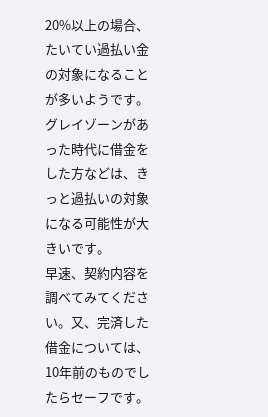20%以上の場合、たいてい過払い金の対象になることが多いようです。
グレイゾーンがあった時代に借金をした方などは、きっと過払いの対象になる可能性が大きいです。
早速、契約内容を調べてみてください。又、完済した借金については、10年前のものでしたらセーフです。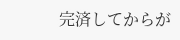完済してからが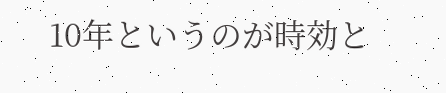10年というのが時効と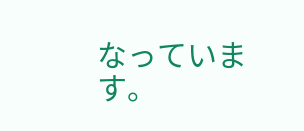なっています。